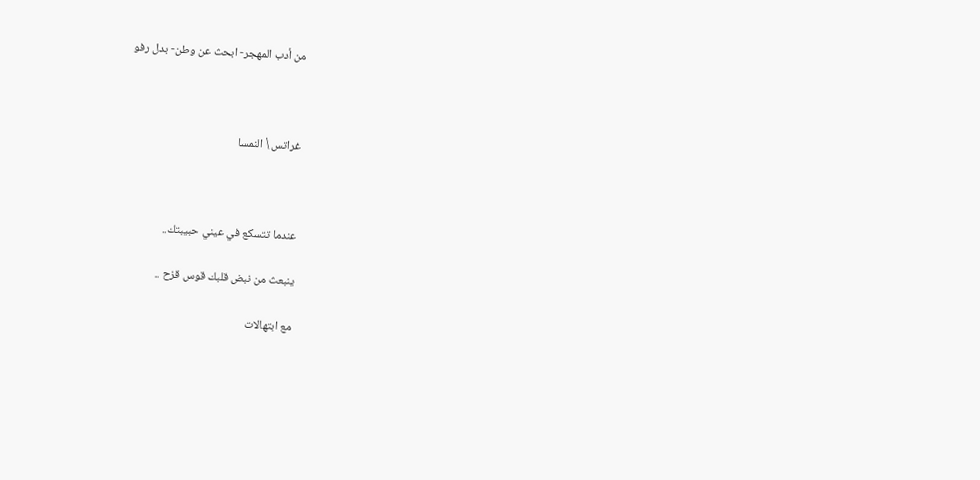من أدب المهجر- ابحث عن وطن- بدل رفو



غراتس \ النمسا



عندما تتسكع في عيني حبيبتك..

ينبعث من نبض قلبك قوس قزح ..

مع ابتهالات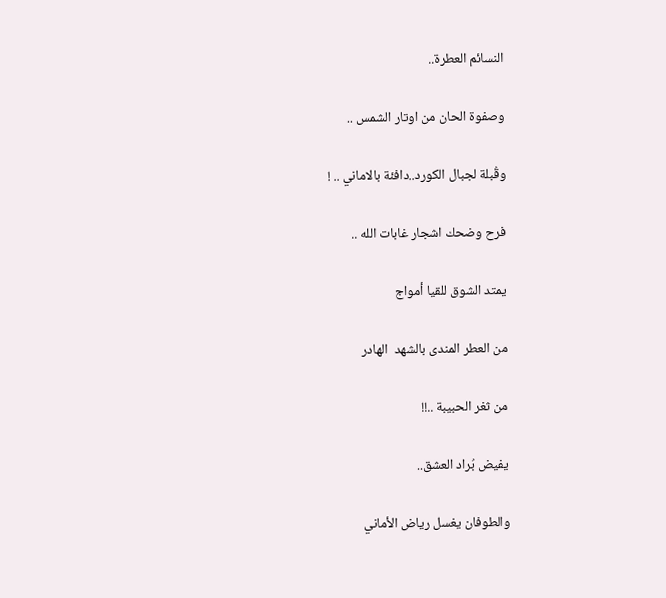النسائم العطرة..

وصفوة الحان من اوتار الشمس ..

وقُبلة لجبال الكورد..دافئة بالاماني .. !

فرح وضحك اشجار غابات الله ..

يمتد الشوق للقيا أمواج

من العطر المندى بالشهد  الهادر

من ثغر الحبيبة ..!!

يفيض بُراد العشق..

والطوفان يغسل رياض الأماني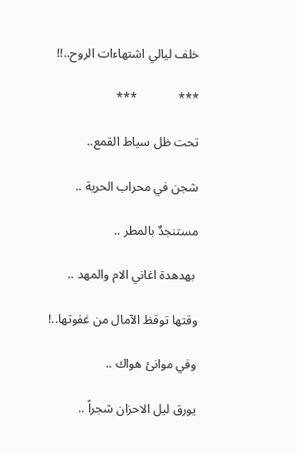خلف ليالي اشتهاءات الروح..!!

***             ***

تحت ظل سياط القمع..

شجن في محراب الحرية ..

مستنجدٌ بالمطر ..

 بهدهدة اغاني الام والمهد ..

وقتها توقظ الآمال من غفوتها..!

وفي موانئ هواك ..

يورق ليل الاحزان شجراً ..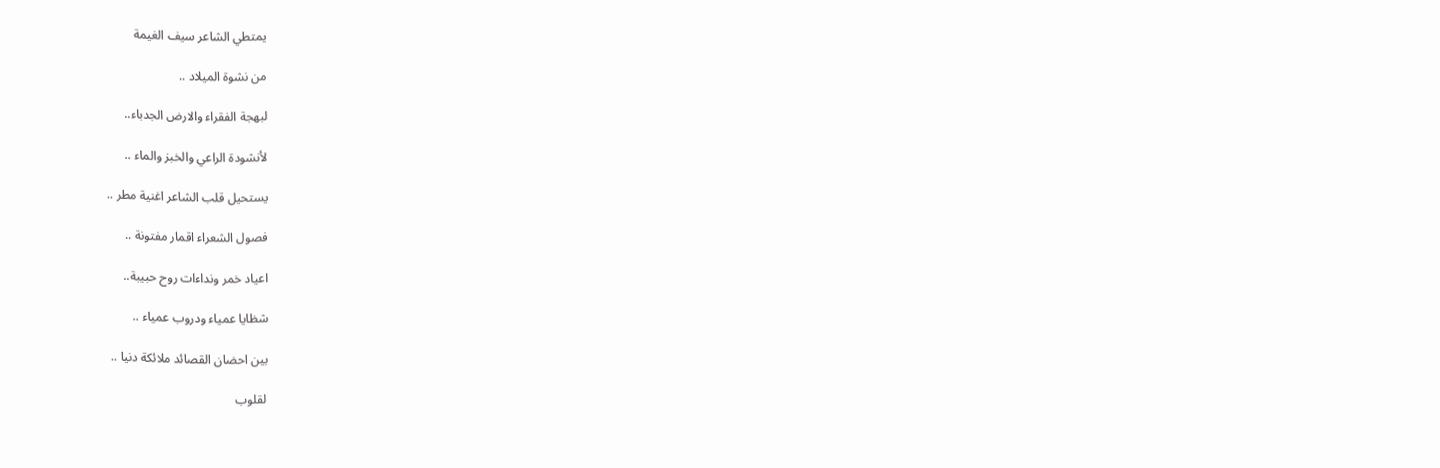يمتطي الشاعر سيف الغيمة

من نشوة الميلاد ..

لبهجة الفقراء والارض الجدباء..

لأنشودة الراعي والخبز والماء ..

يستحيل قلب الشاعر اغنية مطر ..

فصول الشعراء اقمار مفتونة ..

اعياد خمر ونداءات روح حبيبة..

شظايا عمياء ودروب عمياء ..

بين احضان القصائد ملائكة دنيا ..

 لقلوب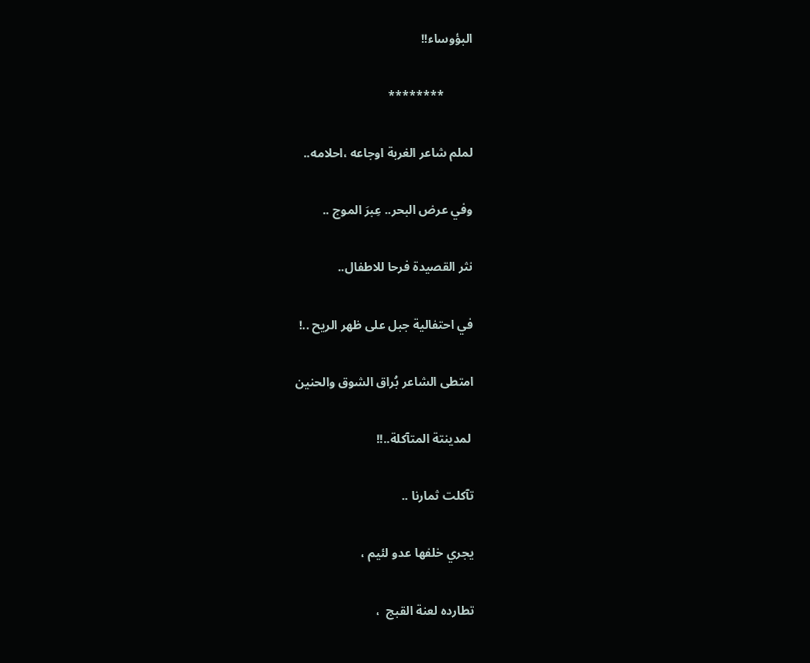البؤوساء!!

         ********

لملم شاعر الغربة اوجاعه ،احلامه..

وفي عرض البحر.. عِبرَ الموج ..

نثر القصيدة فرحا للاطفال..

في احتفالية جبل على ظهر الريح ..!

امتطى الشاعر بُراق الشوق والحنين

 لمدينتة المتآكلة..!!

تآكلت ثمارنا ..

يجري خلفها عدو لئيم ،

تطارده لعنة القبج  ،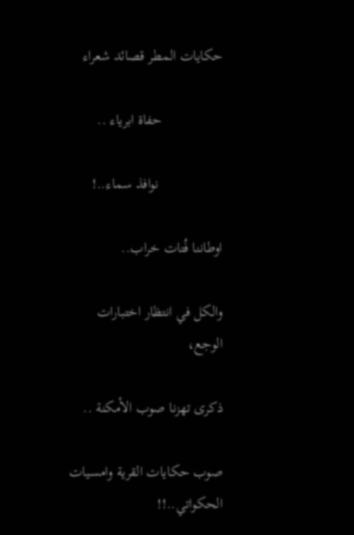حكايات المطر قصائد شعراء

                حفاة ابرياء ..

                 نوافذ سماء..!

اوطاننا فُتات خراب..

والكل في انتظار اختبارات الوجع،

ذكرى تهزنا صوب الأمكنة ..

صوب حكايات القرية وامسيات الحكواتي..!!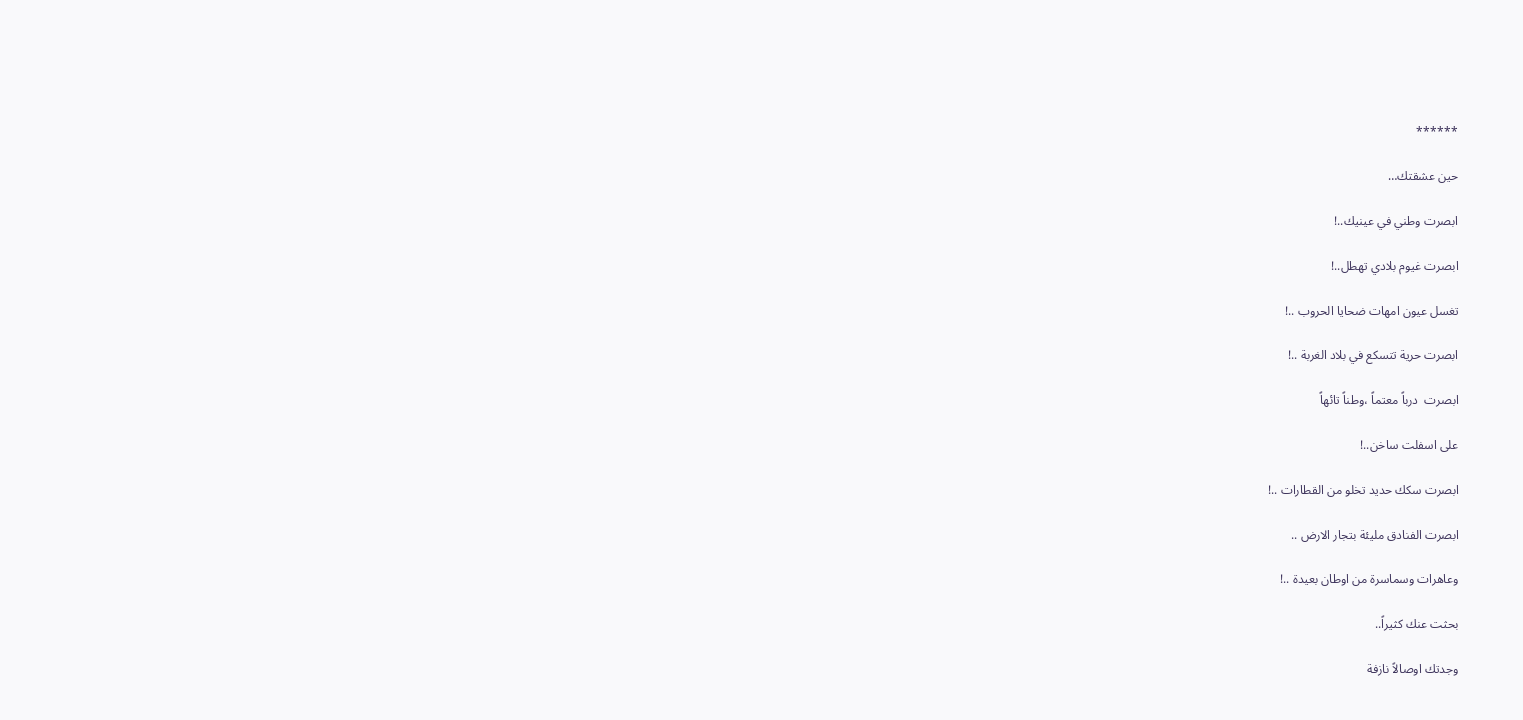******

حين عشقتك…

ابصرت وطني في عينيك..!

ابصرت غيوم بلادي تهطل..!

تغسل عيون امهات ضحايا الحروب ..!

ابصرت حرية تتسكع في بلاد الغربة ..!

ابصرت  درباً معتماً ،وطناً تائهاً

على اسفلت ساخن..!

ابصرت سكك حديد تخلو من القطارات ..!

ابصرت الفنادق مليئة بتجار الارض ..

وعاهرات وسماسرة من اوطان بعيدة ..!

بحثت عنك كثيراً..

وجدتك اوصالاً نازفة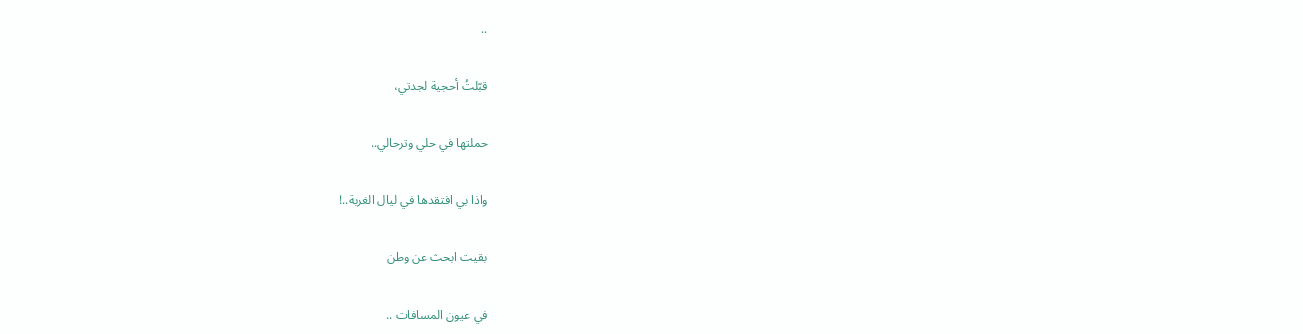..

قبّلتُ أحجية لجدتي،

حملتها في حلي وترحالي..

واذا بي افتقدها في ليال الغربة..!

بقيت ابحث عن وطن

في عيون المسافات ..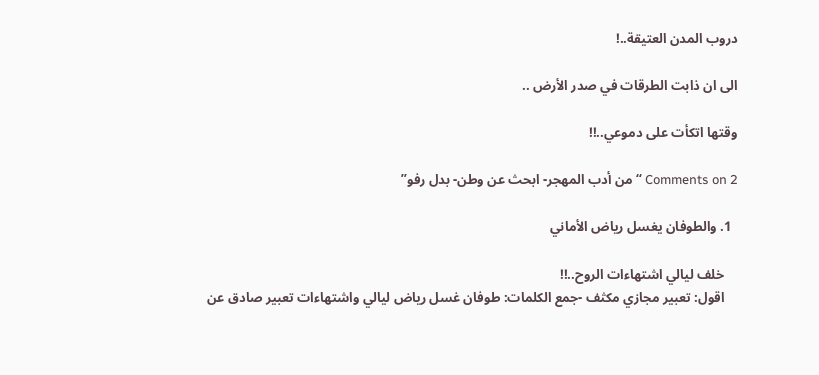دروب المدن العتيقة..!

الى ان ذابت الطرقات في صدر الأرض ..

وقتها اتكأت على دموعي..!!

2 Comments on “من أدب المهجر- ابحث عن وطن- بدل رفو”

  1. والطوفان يغسل رياض الأماني

    خلف ليالي اشتهاءات الروح..!!
    اقول: تعبير مجازي مكثف -جمع الكلمات: طوفان غسل رياض ليالي واشتهاءات تعبير صادق عن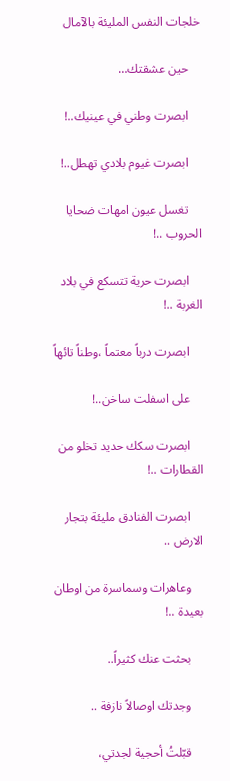خلجات النفس المليئة بالآمال

    حين عشقتك…

    ابصرت وطني في عينيك..!

    ابصرت غيوم بلادي تهطل..!

    تغسل عيون امهات ضحايا الحروب ..!

    ابصرت حرية تتسكع في بلاد الغربة ..!

    ابصرت درباً معتماً ،وطناً تائهاً

    على اسفلت ساخن..!

    ابصرت سكك حديد تخلو من القطارات ..!

    ابصرت الفنادق مليئة بتجار الارض ..

    وعاهرات وسماسرة من اوطان بعيدة ..!

    بحثت عنك كثيراً..

    وجدتك اوصالاً نازفة ..

    قبّلتُ أحجية لجدتي،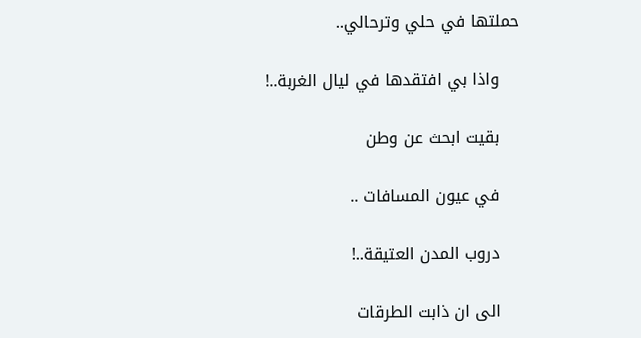حملتها في حلي وترحالي..

    واذا بي افتقدها في ليال الغربة..!

    بقيت ابحث عن وطن

    في عيون المسافات ..

    دروب المدن العتيقة..!

    الى ان ذابت الطرقات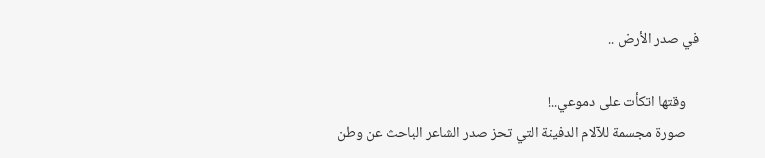في صدر الأرض ..

    وقتها اتكأت على دموعي..!
    صورة مجسمة للآلام الدفينة التي تحز صدر الشاعر الباحث عن وطن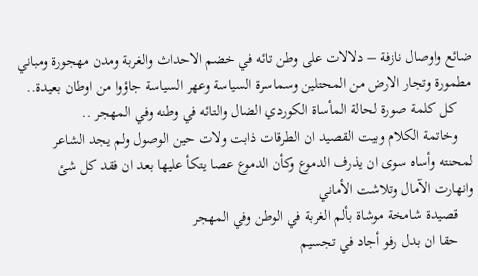ضائع واوصال نازفة – دلالات على وطن تائه في خضم الاحداث والغربة ومدن مهجورة ومباني مطمورة وتجار الارض من المحتلين وسماسرة السياسة وعهر السياسة جاؤوا من اوطان بعيدة..
    كل كلمة صورة لحالة المأساة الكوردي الضال والتائه في وطنه وفي المهجر ..
    وخاتمة الكلام وبيت القصيد ان الطرقات ذابت ولات حين الوصول ولم يجد الشاعر لمحنته وأساه سوى ان يذرف الدموع وكأن الدموع عصا يتكأ عليها بعد ان فقد كل شئ وانهارت الآمال وتلاشت الأماني
    قصيدة شامخة موشاة بألم الغربة في الوطن وفي المهجر
    حقا ان بدل رفو أجاد في تجسيم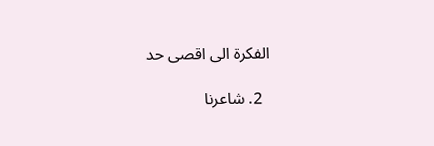الفكرة الى اقصى حد

  2. شاعرنا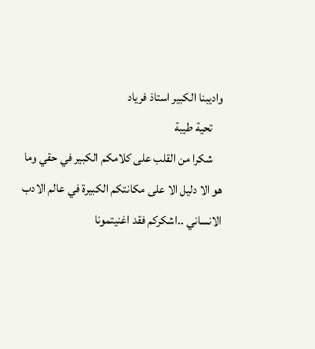واديبنا الكبير استاذ فرياد
    تحية طيبة
    شكرا من القلب على كلامكم الكبير في حقي وما هو الا دليل الا على مكانتكم الكبيرة في عالم الادب الانساني ..اشكركم فقد اغنيتمونا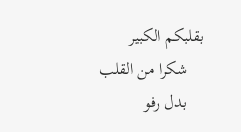بقلبكم الكبير
    شكرا من القلب
    بدل رفو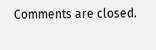Comments are closed.